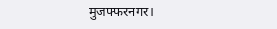मुजफ्फरनगर।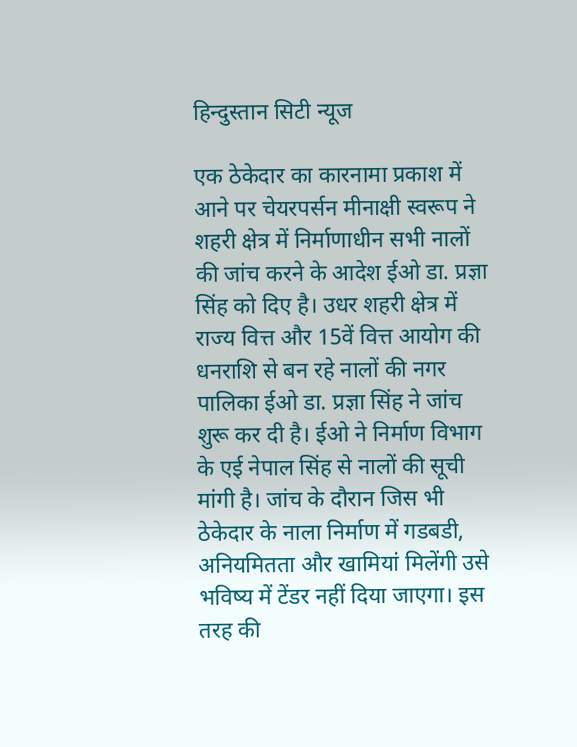हिन्दुस्तान सिटी न्यूज

एक ठेकेदार का कारनामा प्रकाश में आने पर चेयरपर्सन मीनाक्षी स्वरूप ने शहरी क्षेत्र में निर्माणाधीन सभी नालों की जांच करने के आदेश ईओ डा. प्रज्ञा सिंह को दिए है। उधर शहरी क्षेत्र में राज्य वित्त और 15वें वित्त आयोग की धनराशि से बन रहे नालों की नगर पालिका ईओ डा. प्रज्ञा सिंह ने जांच शुरू कर दी है। ईओ ने निर्माण विभाग के एई नेपाल सिंह से नालों की सूची मांगी है। जांच के दौरान जिस भी ठेकेदार के नाला निर्माण में गडबडी, अनियमितता और खामियां मिलेंगी उसे भविष्य में टेंडर नहीं दिया जाएगा। इस तरह की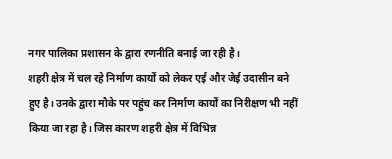नगर पालिका प्रशासन के द्वारा रणनीति बनाई जा रही है।
शहरी क्षेत्र में चल रहे निर्माण कार्यों को लेकर एई और जेई उदासीन बने हुए है। उनके द्वारा मौके पर पहुंच कर निर्माण कार्यों का निरीक्षण भी नहीं किया जा रहा है। जिस कारण शहरी क्षेत्र में विभिन्न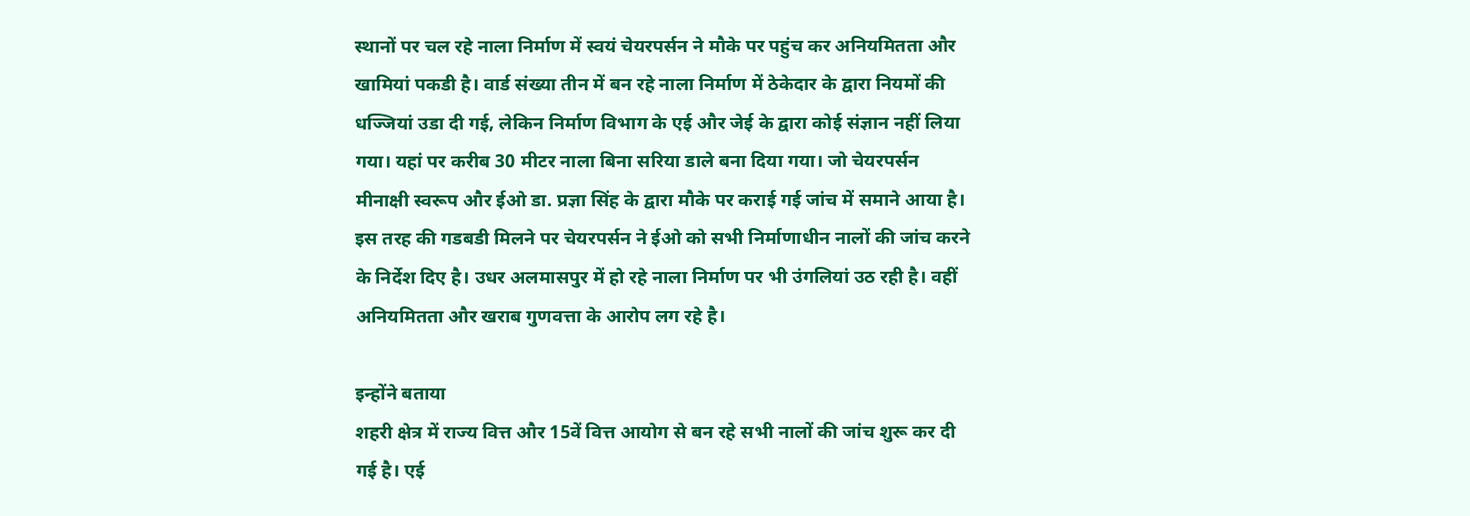स्थानों पर चल रहे नाला निर्माण में स्वयं चेयरपर्सन ने मौके पर पहुंच कर अनियमितता और खामियां पकडी है। वार्ड संख्या तीन में बन रहे नाला निर्माण में ठेकेदार के द्वारा नियमों की धज्जियां उडा दी गई, लेकिन निर्माण विभाग के एई और जेई के द्वारा कोई संज्ञान नहीं लिया गया। यहां पर करीब 30 मीटर नाला बिना सरिया डाले बना दिया गया। जो चेयरपर्सन मीनाक्षी स्वरूप और ईओ डा. प्रज्ञा सिंह के द्वारा मौके पर कराई गई जांच में समाने आया है। इस तरह की गडबडी मिलने पर चेयरपर्सन ने ईओ को सभी निर्माणाधीन नालों की जांच करने के निर्देश दिए है। उधर अलमासपुर में हो रहे नाला निर्माण पर भी उंगलियां उठ रही है। वहीं अनियमितता और खराब गुणवत्ता के आरोप लग रहे है।

इन्होंने बताया
शहरी क्षेत्र में राज्य वित्त और 15वें वित्त आयोग से बन रहे सभी नालों की जांच शुरू कर दी गई है। एई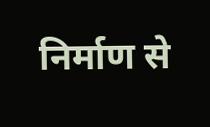निर्माण से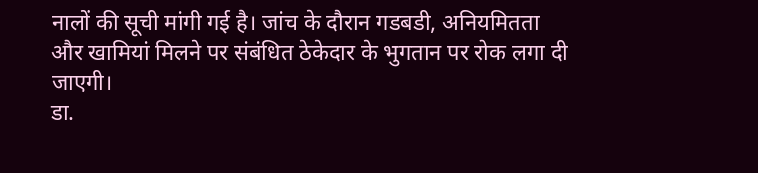नालों की सूची मांगी गई है। जांच के दौरान गडबडी, अनियमितता और खामियां मिलने पर संबंधित ठेकेदार के भुगतान पर रोक लगा दी जाएगी।
डा.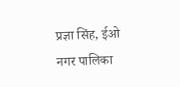प्रज्ञा सिंह, ईओ नगर पालिका